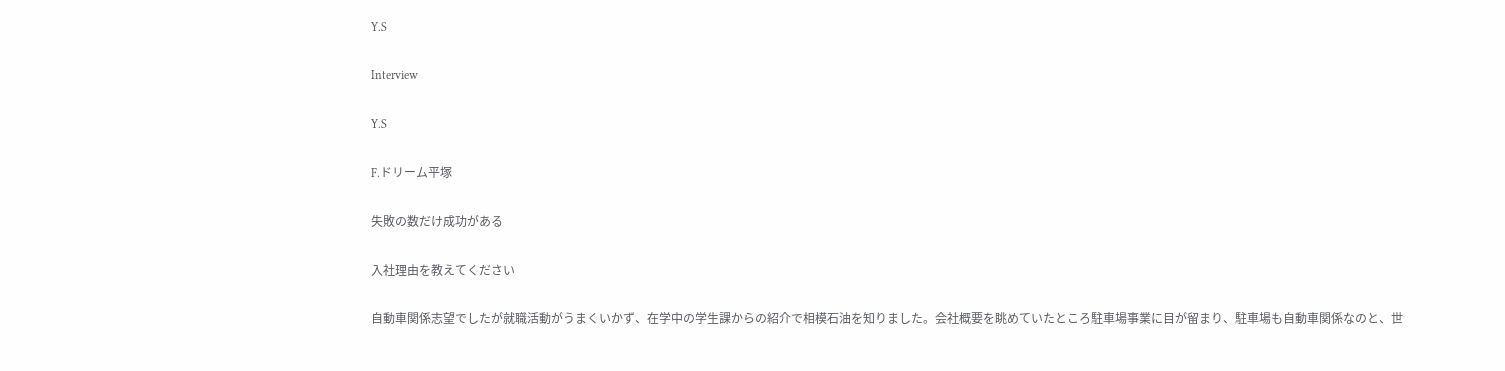Y.S

Interview

Y.S

F.ドリーム平塚

失敗の数だけ成功がある

入社理由を教えてください

自動車関係志望でしたが就職活動がうまくいかず、在学中の学生課からの紹介で相模石油を知りました。会社概要を眺めていたところ駐車場事業に目が留まり、駐車場も自動車関係なのと、世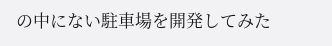の中にない駐車場を開発してみた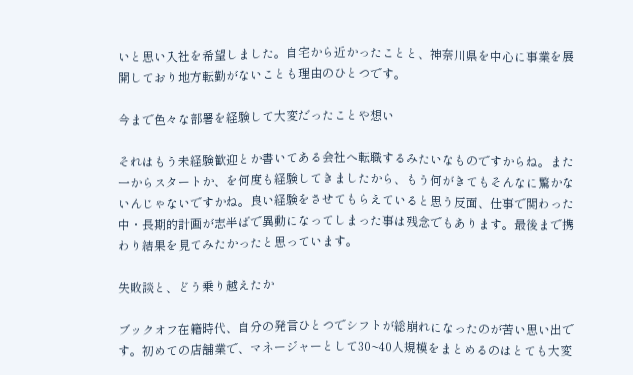いと思い入社を希望しました。自宅から近かったことと、神奈川県を中心に事業を展開しており地方転勤がないことも理由のひとつです。

今まで色々な部署を経験して大変だったことや想い

それはもう未経験歓迎とか書いてある会社へ転職するみたいなものですからね。また一からスタートか、を何度も経験してきましたから、もう何がきてもそんなに驚かないんじゃないですかね。良い経験をさせてもらえていると思う反面、仕事で関わった中・長期的計画が志半ばで異動になってしまった事は残念でもあります。最後まで携わり結果を見てみたかったと思っています。

失敗談と、どう乗り越えたか

ブックオフ在籍時代、自分の発言ひとつでシフトが総崩れになったのが苦い思い出です。初めての店舗業で、マネージャーとして30~40人規模をまとめるのはとても大変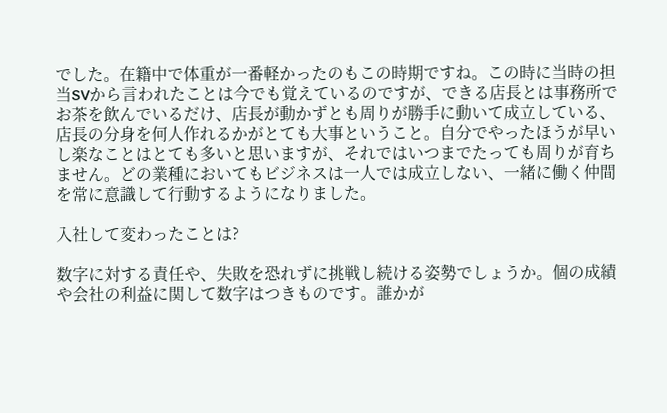でした。在籍中で体重が一番軽かったのもこの時期ですね。この時に当時の担当SVから言われたことは今でも覚えているのですが、できる店長とは事務所でお茶を飲んでいるだけ、店長が動かずとも周りが勝手に動いて成立している、店長の分身を何人作れるかがとても大事ということ。自分でやったほうが早いし楽なことはとても多いと思いますが、それではいつまでたっても周りが育ちません。どの業種においてもビジネスは一人では成立しない、一緒に働く仲間を常に意識して行動するようになりました。

入社して変わったことは?

数字に対する責任や、失敗を恐れずに挑戦し続ける姿勢でしょうか。個の成績や会社の利益に関して数字はつきものです。誰かが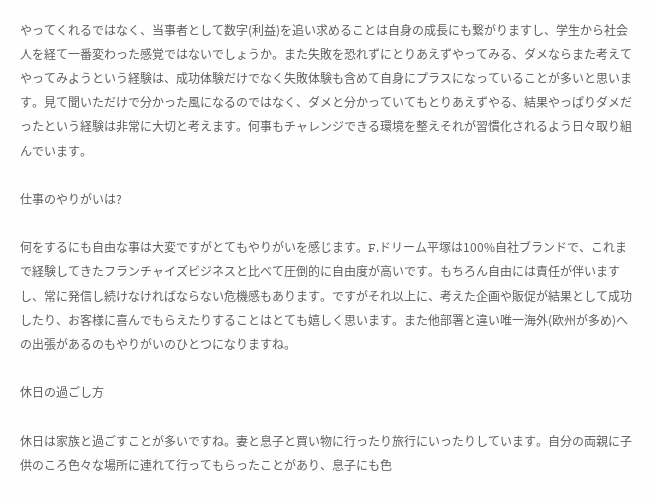やってくれるではなく、当事者として数字(利益)を追い求めることは自身の成長にも繋がりますし、学生から社会人を経て一番変わった感覚ではないでしょうか。また失敗を恐れずにとりあえずやってみる、ダメならまた考えてやってみようという経験は、成功体験だけでなく失敗体験も含めて自身にプラスになっていることが多いと思います。見て聞いただけで分かった風になるのではなく、ダメと分かっていてもとりあえずやる、結果やっぱりダメだったという経験は非常に大切と考えます。何事もチャレンジできる環境を整えそれが習慣化されるよう日々取り組んでいます。

仕事のやりがいは?

何をするにも自由な事は大変ですがとてもやりがいを感じます。F.ドリーム平塚は100%自社ブランドで、これまで経験してきたフランチャイズビジネスと比べて圧倒的に自由度が高いです。もちろん自由には責任が伴いますし、常に発信し続けなければならない危機感もあります。ですがそれ以上に、考えた企画や販促が結果として成功したり、お客様に喜んでもらえたりすることはとても嬉しく思います。また他部署と違い唯一海外(欧州が多め)への出張があるのもやりがいのひとつになりますね。

休日の過ごし方

休日は家族と過ごすことが多いですね。妻と息子と買い物に行ったり旅行にいったりしています。自分の両親に子供のころ色々な場所に連れて行ってもらったことがあり、息子にも色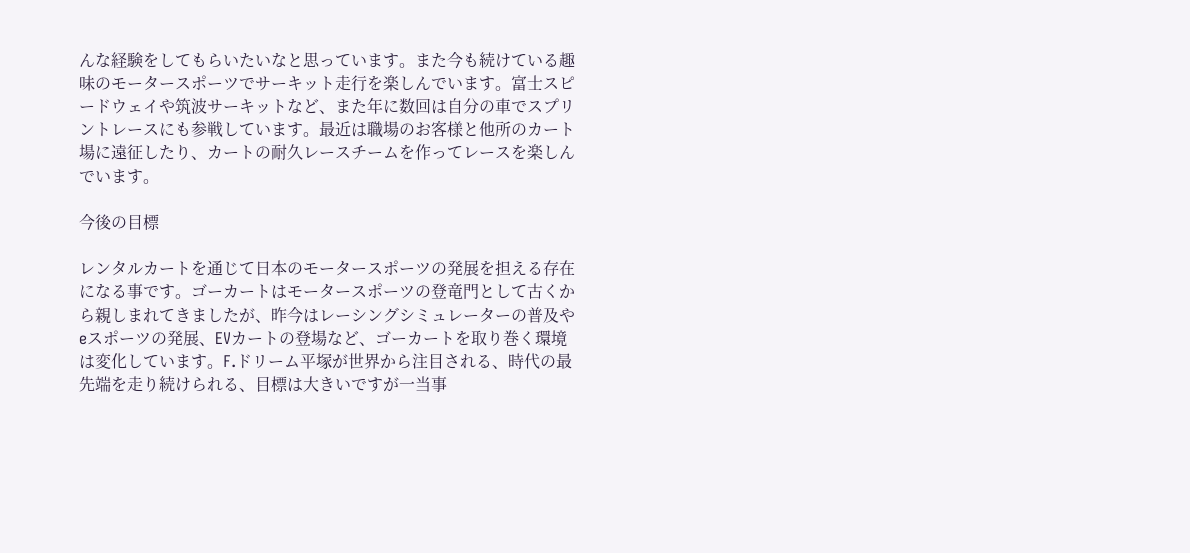んな経験をしてもらいたいなと思っています。また今も続けている趣味のモータースポーツでサーキット走行を楽しんでいます。富士スピードウェイや筑波サーキットなど、また年に数回は自分の車でスプリントレースにも参戦しています。最近は職場のお客様と他所のカート場に遠征したり、カートの耐久レースチームを作ってレースを楽しんでいます。

今後の目標

レンタルカートを通じて日本のモータースポーツの発展を担える存在になる事です。ゴーカートはモータースポーツの登竜門として古くから親しまれてきましたが、昨今はレーシングシミュレーターの普及やeスポーツの発展、EVカートの登場など、ゴーカートを取り巻く環境は変化しています。F.ドリーム平塚が世界から注目される、時代の最先端を走り続けられる、目標は大きいですが一当事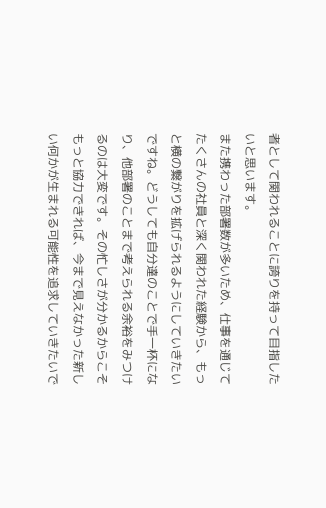者として関われることに誇りを持って目指したいと思います。
また携わった部署数が多いため、仕事を通じてたくさんの社員と深く関われた経験から、もっと横の繋がりを拡げられるようにしていきたいですね。どうしても自分達のことで手一杯になり、他部署のことまで考えられる余裕をみつけるのは大変です。その忙しさが分かるからこそもっと協力できれば、今まで見えなかった新しい何かが生まれる可能性を追求していきたいで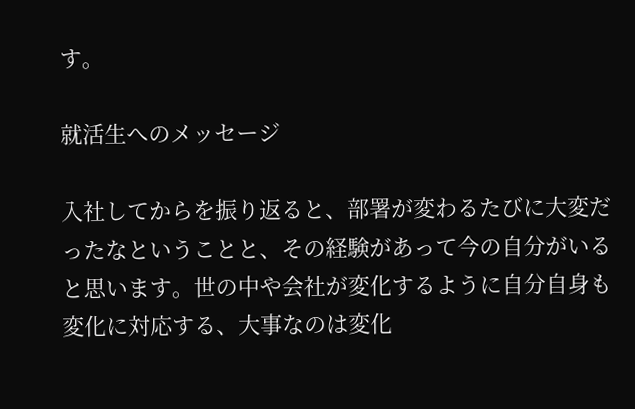す。

就活生へのメッセージ

入社してからを振り返ると、部署が変わるたびに大変だったなということと、その経験があって今の自分がいると思います。世の中や会社が変化するように自分自身も変化に対応する、大事なのは変化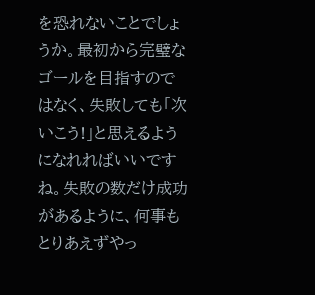を恐れないことでしょうか。最初から完璧なゴールを目指すのではなく、失敗しても「次いこう!」と思えるようになれればいいですね。失敗の数だけ成功があるように、何事もとりあえずやっ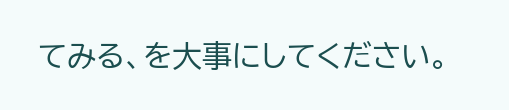てみる、を大事にしてください。